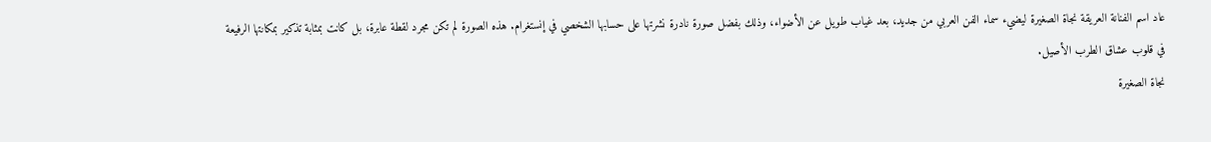عاد اسم الفنانة العريقة نجاة الصغيرة ليضيء سماء الفن العربي من جديد، بعد غياب طويل عن الأضواء، وذلك بفضل صورة نادرة نشرتها على حسابها الشخصي في إنستغرام. هذه الصورة لم تكن مجرد لقطة عابرة، بل كانت بمثابة تذكير بمكانتها الرفيعة في قلوب عشاق الطرب الأصيل.
نجاة الصغيرة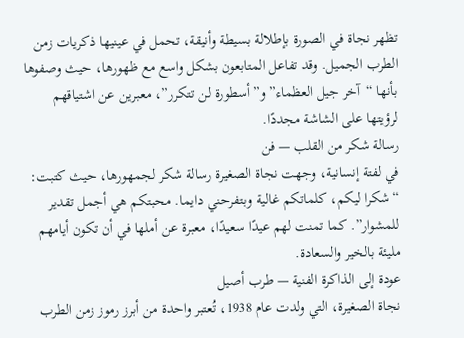تظهر نجاة في الصورة بإطلالة بسيطة وأنيقة، تحمل في عينيها ذكريات زمن الطرب الجميل. وقد تفاعل المتابعون بشكل واسع مع ظهورها، حيث وصفوها بأنها “آخر جيل العظماء” و”أسطورة لن تتكرر”، معبرين عن اشتياقهم لرؤيتها على الشاشة مجددًا.
رسالة شكر من القلب — فن
في لفتة إنسانية، وجهت نجاة الصغيرة رسالة شكر لجمهورها، حيث كتبت: “شكرا ليكم، كلماتكم غالية وبتفرحني دايما. محبتكم هي أجمل تقدير للمشوار”. كما تمنت لهم عيدًا سعيدًا، معبرة عن أملها في أن تكون أيامهم مليئة بالخير والسعادة.
عودة إلى الذاكرة الفنية — طرب أصيل
نجاة الصغيرة، التي ولدت عام 1938، تُعتبر واحدة من أبرز رموز زمن الطرب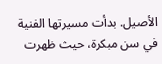الأصيل. بدأت مسيرتها الفنية في سن مبكرة، حيث ظهرت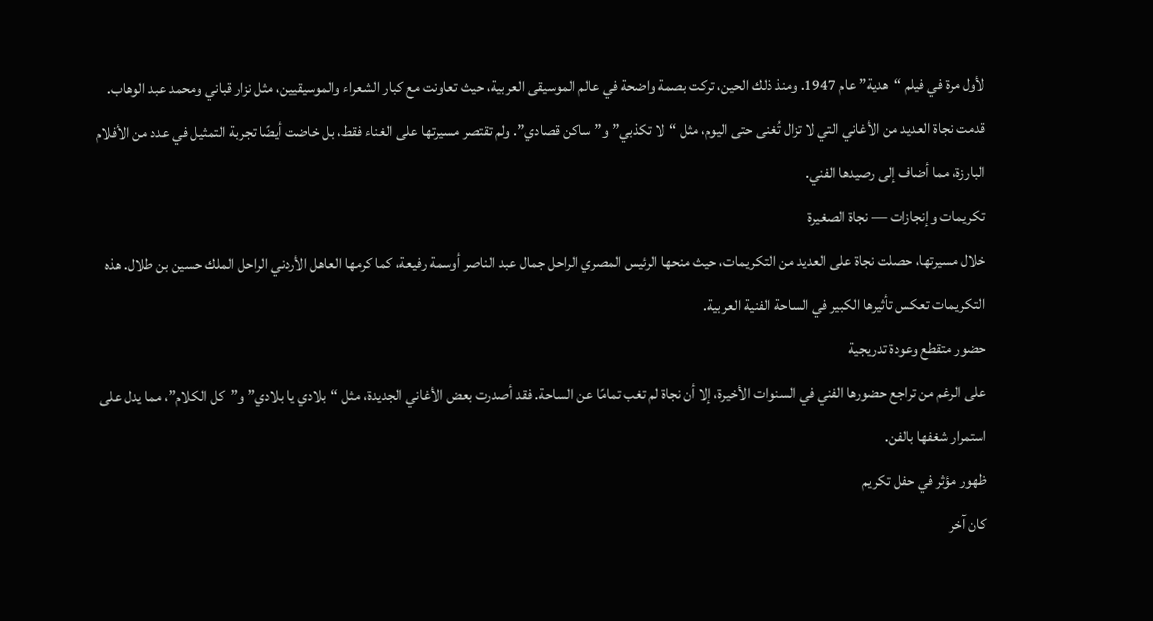لأول مرة في فيلم “هدية” عام 1947. ومنذ ذلك الحين، تركت بصمة واضحة في عالم الموسيقى العربية، حيث تعاونت مع كبار الشعراء والموسيقيين، مثل نزار قباني ومحمد عبد الوهاب.
قدمت نجاة العديد من الأغاني التي لا تزال تُغنى حتى اليوم، مثل “لا تكذبي” و”ساكن قصادي”. ولم تقتصر مسيرتها على الغناء فقط، بل خاضت أيضًا تجربة التمثيل في عدد من الأفلام البارزة، مما أضاف إلى رصيدها الفني.
تكريمات وإنجازات — نجاة الصغيرة
خلال مسيرتها، حصلت نجاة على العديد من التكريمات، حيث منحها الرئيس المصري الراحل جمال عبد الناصر أوسمة رفيعة، كما كرمها العاهل الأردني الراحل الملك حسين بن طلال. هذه التكريمات تعكس تأثيرها الكبير في الساحة الفنية العربية.
حضور متقطع وعودة تدريجية
على الرغم من تراجع حضورها الفني في السنوات الأخيرة، إلا أن نجاة لم تغب تمامًا عن الساحة. فقد أصدرت بعض الأغاني الجديدة، مثل “بلادي يا بلادي” و”كل الكلام”، مما يدل على استمرار شغفها بالفن.
ظهور مؤثر في حفل تكريم
كان آخر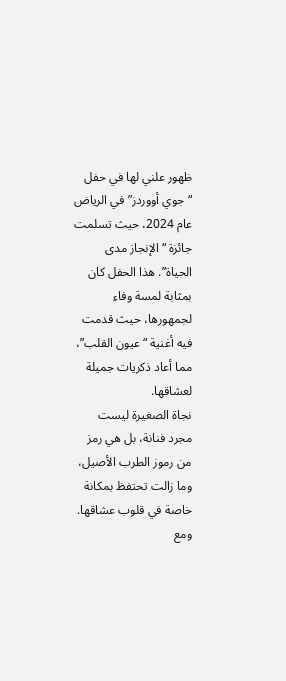ظهور علني لها في حفل “جوي أووردز” في الرياض عام 2024، حيث تسلمت جائزة “الإنجاز مدى الحياة”. هذا الحفل كان بمثابة لمسة وفاء لجمهورها، حيث قدمت فيه أغنية “عيون القلب”، مما أعاد ذكريات جميلة لعشاقها.
نجاة الصغيرة ليست مجرد فنانة، بل هي رمز من رموز الطرب الأصيل، وما زالت تحتفظ بمكانة خاصة في قلوب عشاقها. ومع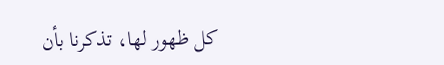كل ظهور لها، تذكرنا بأن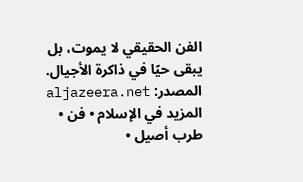الفن الحقيقي لا يموت، بل يبقى حيًا في ذاكرة الأجيال.
المصدر: aljazeera.net
المزيد في الإسلام • فن • طرب أصيل •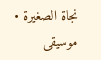نجاة الصغيرة • موسيقى